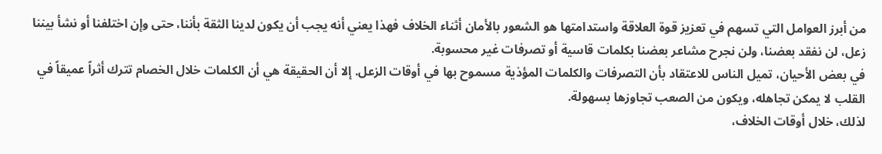من أبرز العوامل التي تسهم في تعزيز قوة العلاقة واستدامتها هو الشعور بالأمان أثناء الخلاف فهذا يعني أنه يجب أن يكون لدينا الثقة بأننا، حتى وإن اختلفنا أو نشأ بيننا زعل، لن نفقد بعضنا، ولن نجرح مشاعر بعضنا بكلمات قاسية أو تصرفات غير محسوبة.
في بعض الأحيان، تميل الناس للاعتقاد بأن التصرفات والكلمات المؤذية مسموح بها في أوقات الزعل. إلا أن الحقيقة هي أن الكلمات خلال الخصام تترك أثراً عميقاً في القلب لا يمكن تجاهله، ويكون من الصعب تجاوزها بسهولة.
لذلك، خلال أوقات الخلاف،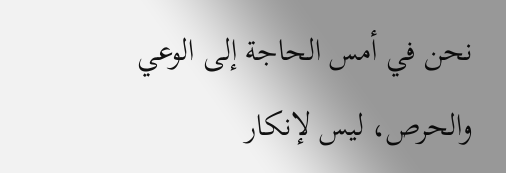نحن في أمس الحاجة إلى الوعي والحرص، ليس لإنكار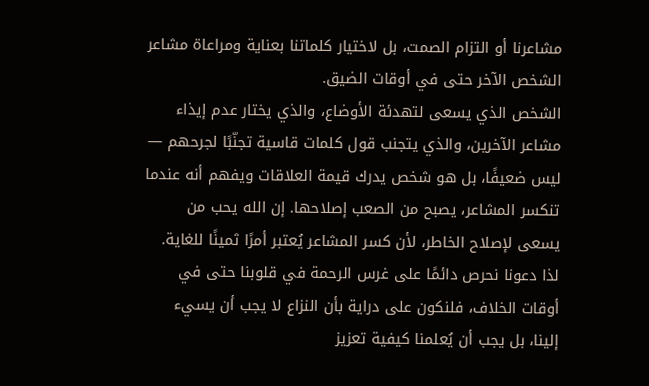مشاعرنا أو التزام الصمت، بل لاختيار كلماتنا بعناية ومراعاة مشاعر الشخص الآخر حتى في أوقات الضيق.
الشخص الذي يسعى لتهدئة الأوضاع، والذي يختار عدم إيذاء مشاعر الآخرين، والذي يتجنب قول كلمات قاسية تجنّبًا لجرحهم — ليس ضعيفًا، بل هو شخص يدرك قيمة العلاقات ويفهم أنه عندما تنكسر المشاعر، يصبح من الصعب إصلاحها. إن الله يحب من يسعى لإصلاح الخاطر، لأن كسر المشاعر يُعتبر أمرًا ثمينًا للغاية. لذا دعونا نحرص دائمًا على غرس الرحمة في قلوبنا حتى في أوقات الخلاف، فلنكون على دراية بأن النزاع لا يجب أن يسيء إلينا، بل يجب أن يُعلمنا كيفية تعزيز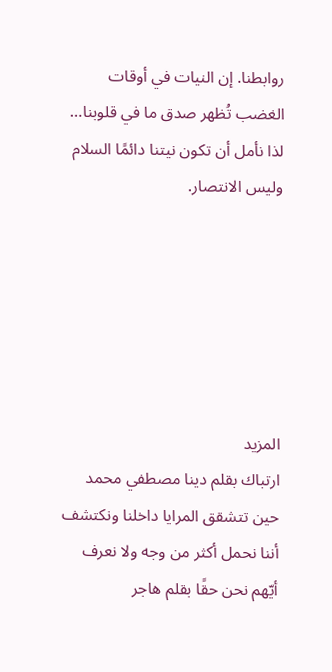روابطنا. إن النيات في أوقات الغضب تُظهر صدق ما في قلوبنا… لذا نأمل أن تكون نيتنا دائمًا السلام وليس الانتصار.






المزيد
ارتباك بقلم دينا مصطفي محمد
حين تتشقق المرايا داخلنا ونكتشف أننا نحمل أكثر من وجه ولا نعرف أيّهم نحن حقًا بقلم هاجر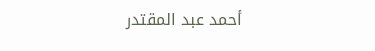أحمد عبد المقتدر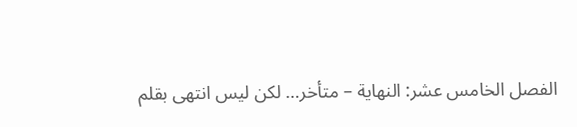الفصل الخامس عشر: النهاية – متأخر… لكن ليس انتهى بقلم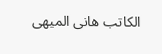الكاتب هانى الميهى